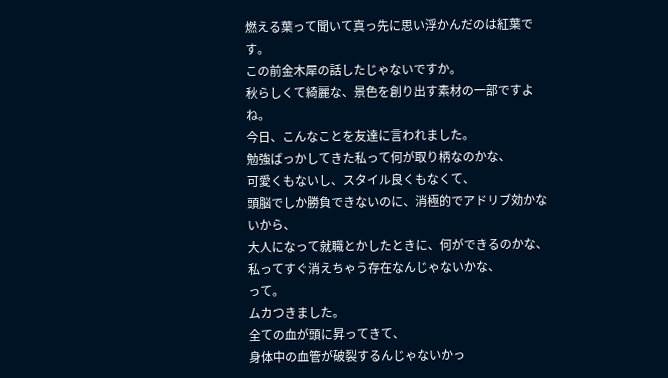燃える葉って聞いて真っ先に思い浮かんだのは紅葉です。
この前金木犀の話したじゃないですか。
秋らしくて綺麗な、景色を創り出す素材の一部ですよね。
今日、こんなことを友達に言われました。
勉強ばっかしてきた私って何が取り柄なのかな、
可愛くもないし、スタイル良くもなくて、
頭脳でしか勝負できないのに、消極的でアドリブ効かないから、
大人になって就職とかしたときに、何ができるのかな、
私ってすぐ消えちゃう存在なんじゃないかな、
って。
ムカつきました。
全ての血が頭に昇ってきて、
身体中の血管が破裂するんじゃないかっ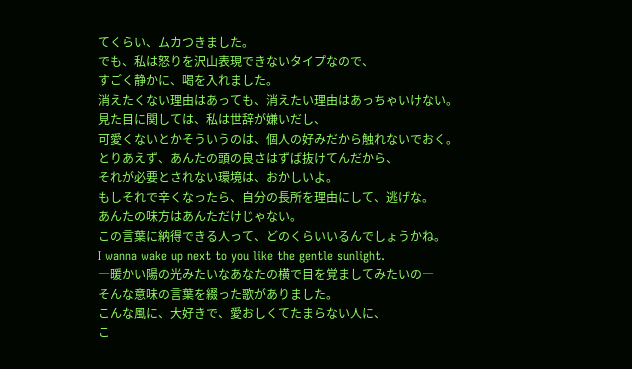てくらい、ムカつきました。
でも、私は怒りを沢山表現できないタイプなので、
すごく静かに、喝を入れました。
消えたくない理由はあっても、消えたい理由はあっちゃいけない。
見た目に関しては、私は世辞が嫌いだし、
可愛くないとかそういうのは、個人の好みだから触れないでおく。
とりあえず、あんたの頭の良さはずば抜けてんだから、
それが必要とされない環境は、おかしいよ。
もしそれで辛くなったら、自分の長所を理由にして、逃げな。
あんたの味方はあんただけじゃない。
この言葉に納得できる人って、どのくらいいるんでしょうかね。
I wanna wake up next to you like the gentle sunlight.
―暖かい陽の光みたいなあなたの横で目を覚ましてみたいの―
そんな意味の言葉を綴った歌がありました。
こんな風に、大好きで、愛おしくてたまらない人に、
こ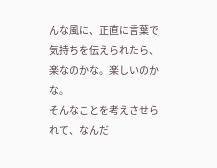んな風に、正直に言葉で気持ちを伝えられたら、
楽なのかな。楽しいのかな。
そんなことを考えさせられて、なんだ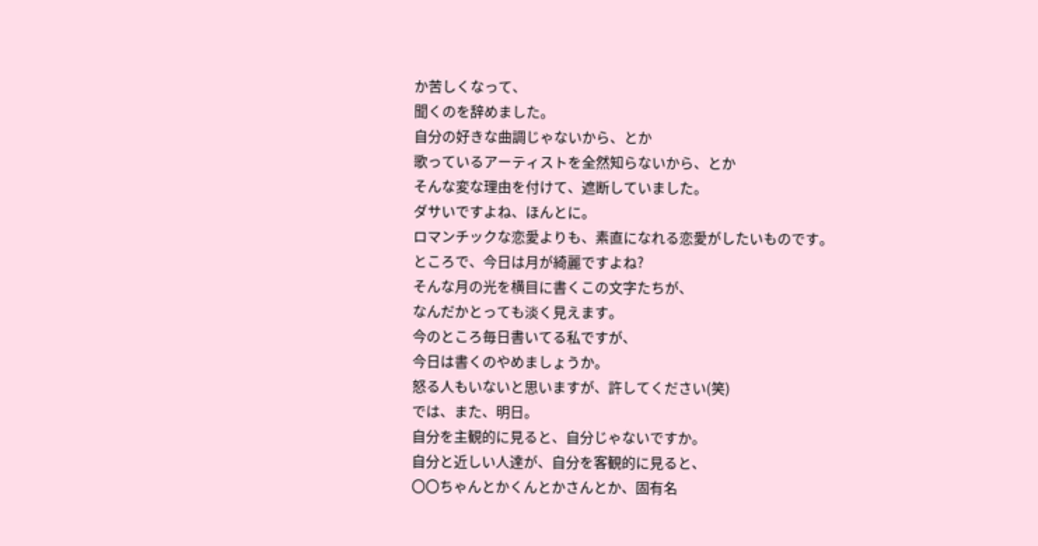か苦しくなって、
聞くのを辞めました。
自分の好きな曲調じゃないから、とか
歌っているアーティストを全然知らないから、とか
そんな変な理由を付けて、遮断していました。
ダサいですよね、ほんとに。
ロマンチックな恋愛よりも、素直になれる恋愛がしたいものです。
ところで、今日は月が綺麗ですよね?
そんな月の光を横目に書くこの文字たちが、
なんだかとっても淡く見えます。
今のところ毎日書いてる私ですが、
今日は書くのやめましょうか。
怒る人もいないと思いますが、許してください(笑)
では、また、明日。
自分を主観的に見ると、自分じゃないですか。
自分と近しい人達が、自分を客観的に見ると、
〇〇ちゃんとかくんとかさんとか、固有名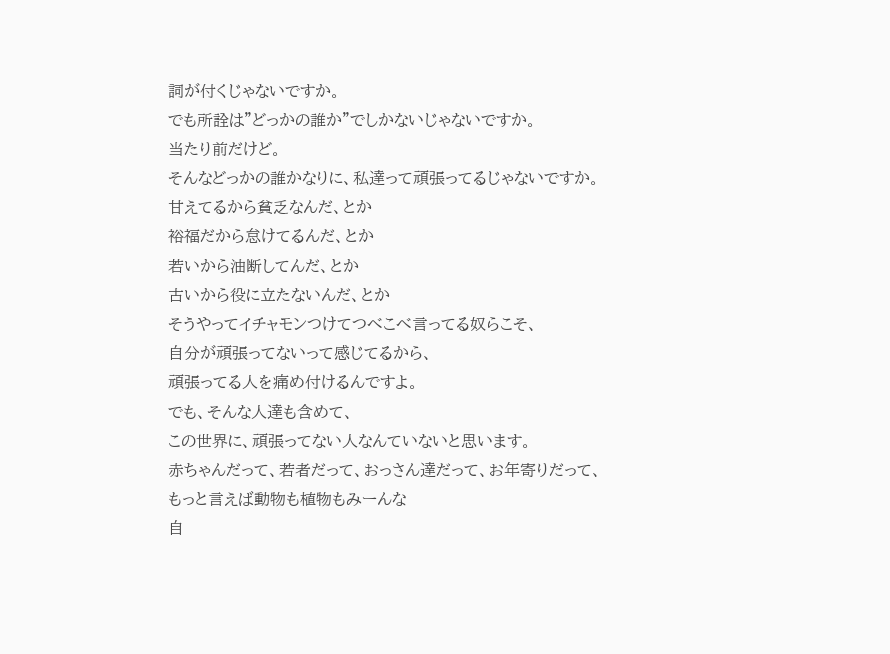詞が付くじゃないですか。
でも所詮は"どっかの誰か"でしかないじゃないですか。
当たり前だけど。
そんなどっかの誰かなりに、私達って頑張ってるじゃないですか。
甘えてるから貧乏なんだ、とか
裕福だから怠けてるんだ、とか
若いから油断してんだ、とか
古いから役に立たないんだ、とか
そうやってイチャモンつけてつべこべ言ってる奴らこそ、
自分が頑張ってないって感じてるから、
頑張ってる人を痛め付けるんですよ。
でも、そんな人達も含めて、
この世界に、頑張ってない人なんていないと思います。
赤ちゃんだって、若者だって、おっさん達だって、お年寄りだって、
もっと言えば動物も植物もみーんな
自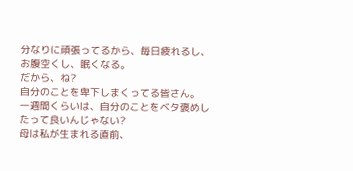分なりに頑張ってるから、毎日疲れるし、お腹空くし、眠くなる。
だから、ね?
自分のことを卑下しまくってる皆さん。
一週間くらいは、自分のことをベタ褒めしたって良いんじゃない?
母は私が生まれる直前、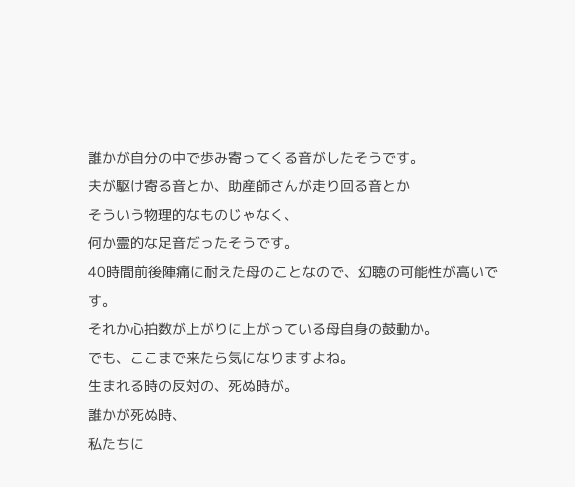誰かが自分の中で歩み寄ってくる音がしたそうです。
夫が駆け寄る音とか、助産師さんが走り回る音とか
そういう物理的なものじゃなく、
何か霊的な足音だったそうです。
40時間前後陣痛に耐えた母のことなので、幻聴の可能性が高いです。
それか心拍数が上がりに上がっている母自身の鼓動か。
でも、ここまで来たら気になりますよね。
生まれる時の反対の、死ぬ時が。
誰かが死ぬ時、
私たちに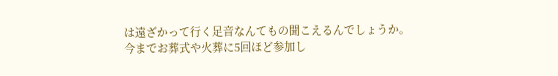は遠ざかって行く足音なんてもの聞こえるんでしょうか。
今までお葬式や火葬に5回ほど参加し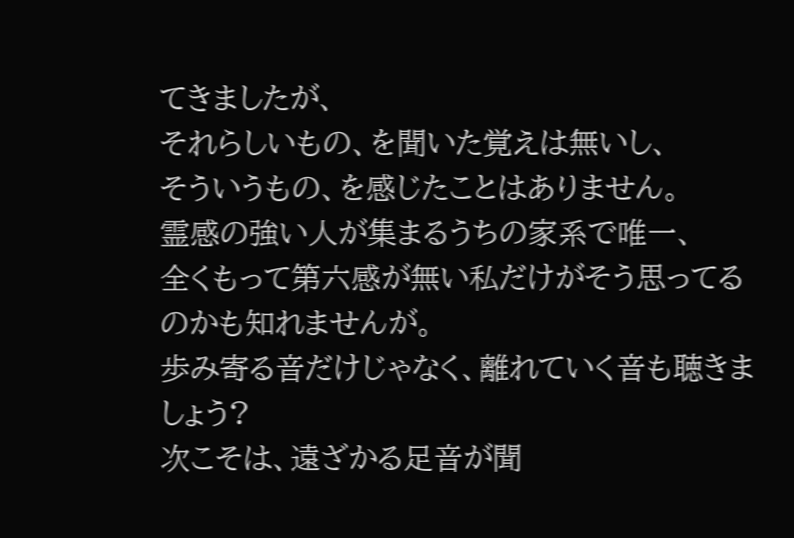てきましたが、
それらしいもの、を聞いた覚えは無いし、
そういうもの、を感じたことはありません。
霊感の強い人が集まるうちの家系で唯一、
全くもって第六感が無い私だけがそう思ってるのかも知れませんが。
歩み寄る音だけじゃなく、離れていく音も聴きましょう?
次こそは、遠ざかる足音が聞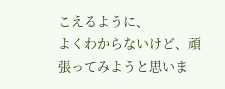こえるように、
よくわからないけど、頑張ってみようと思いま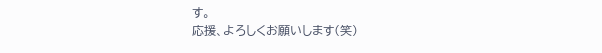す。
応援、よろしくお願いします(笑)